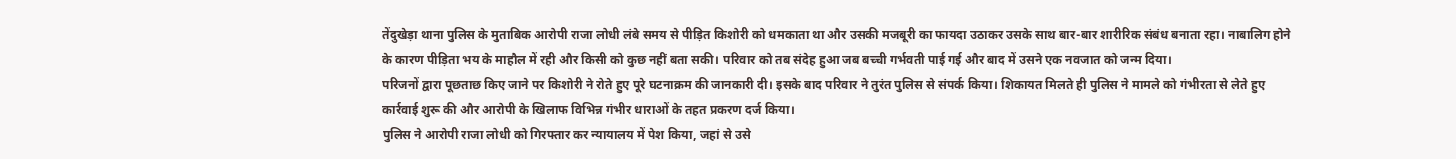तेंदुखेड़ा थाना पुलिस के मुताबिक आरोपी राजा लोधी लंबे समय से पीड़ित किशोरी को धमकाता था और उसकी मजबूरी का फायदा उठाकर उसके साथ बार-बार शारीरिक संबंध बनाता रहा। नाबालिग होने के कारण पीड़िता भय के माहौल में रही और किसी को कुछ नहीं बता सकी। परिवार को तब संदेह हुआ जब बच्ची गर्भवती पाई गई और बाद में उसने एक नवजात को जन्म दिया।
परिजनों द्वारा पूछताछ किए जाने पर किशोरी ने रोते हुए पूरे घटनाक्रम की जानकारी दी। इसके बाद परिवार ने तुरंत पुलिस से संपर्क किया। शिकायत मिलते ही पुलिस ने मामले को गंभीरता से लेते हुए कार्रवाई शुरू की और आरोपी के खिलाफ विभिन्न गंभीर धाराओं के तहत प्रकरण दर्ज किया।
पुलिस ने आरोपी राजा लोधी को गिरफ्तार कर न्यायालय में पेश किया, जहां से उसे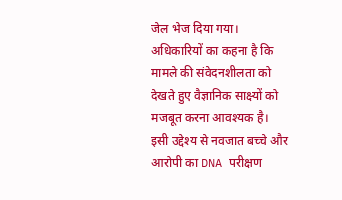जेल भेज दिया गया। अधिकारियों का कहना है कि मामले की संवेदनशीलता को देखते हुए वैज्ञानिक साक्ष्यों को मजबूत करना आवश्यक है। इसी उद्देश्य से नवजात बच्चे और आरोपी का DNA परीक्षण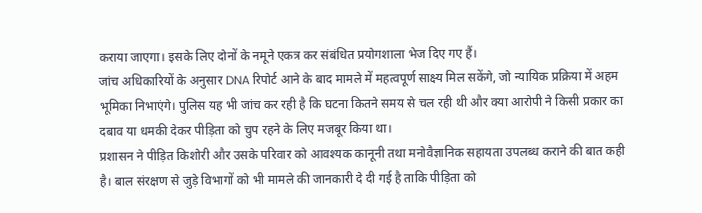कराया जाएगा। इसके लिए दोनों के नमूने एकत्र कर संबंधित प्रयोगशाला भेज दिए गए हैं।
जांच अधिकारियों के अनुसार DNA रिपोर्ट आने के बाद मामले में महत्वपूर्ण साक्ष्य मिल सकेंगे, जो न्यायिक प्रक्रिया में अहम भूमिका निभाएंगे। पुलिस यह भी जांच कर रही है कि घटना कितने समय से चल रही थी और क्या आरोपी ने किसी प्रकार का दबाव या धमकी देकर पीड़िता को चुप रहने के लिए मजबूर किया था।
प्रशासन ने पीड़ित किशोरी और उसके परिवार को आवश्यक कानूनी तथा मनोवैज्ञानिक सहायता उपलब्ध कराने की बात कही है। बाल संरक्षण से जुड़े विभागों को भी मामले की जानकारी दे दी गई है ताकि पीड़िता को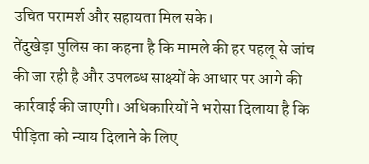उचित परामर्श और सहायता मिल सके।
तेंदुखेड़ा पुलिस का कहना है कि मामले की हर पहलू से जांच की जा रही है और उपलब्ध साक्ष्यों के आधार पर आगे की कार्रवाई की जाएगी। अधिकारियों ने भरोसा दिलाया है कि पीड़िता को न्याय दिलाने के लिए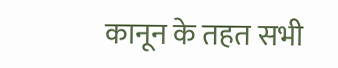कानून के तहत सभी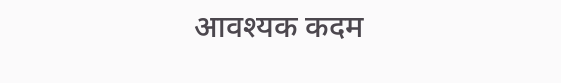आवश्यक कदम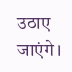उठाए जाएंगे।